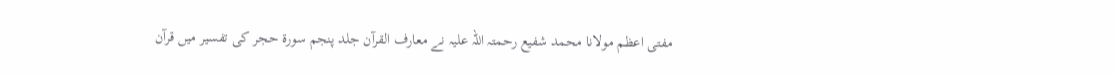مفتی اعظم مولانا محمد شفیع رحمتہ اللہ علیہ نے معارف القرآن جلد پنجم سورۃ حجر کی تفسیر میں قرآن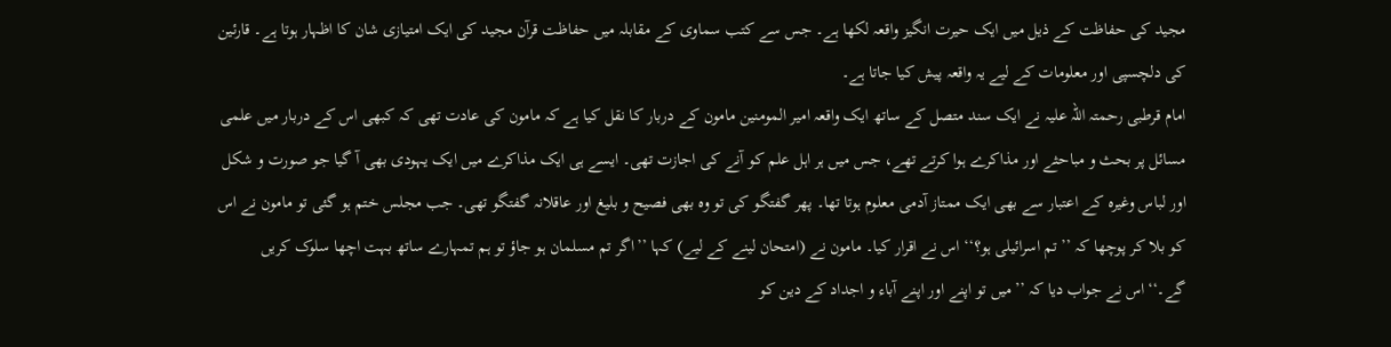مجید کی حفاظت کے ذیل میں ایک حیرت انگیز واقعہ لکھا ہے۔ جس سے کتب سماوی کے مقابلہ میں حفاظت قرآن مجید کی ایک امتیازی شان کا اظہار ہوتا ہے۔ قارئین کی دلچسپی اور معلومات کے لیے یہ واقعہ پیش کیا جاتا ہے۔
امام قرطبی رحمتہ اللہ علیہ نے ایک سند متصل کے ساتھ ایک واقعہ امیر المومنین مامون کے دربار کا نقل کیا ہے کہ مامون کی عادت تھی کہ کبھی اس کے دربار میں علمی مسائل پر بحث و مباحثے اور مذاکرے ہوا کرتے تھے، جس میں ہر اہل علم کو آنے کی اجازت تھی۔ ایسے ہی ایک مذاکرے میں ایک یہودی بھی آ گیا جو صورت و شکل اور لباس وغیرہ کے اعتبار سے بھی ایک ممتاز آدمی معلوم ہوتا تھا۔ پھر گفتگو کی تو وہ بھی فصیح و بلیغ اور عاقلانہ گفتگو تھی۔ جب مجلس ختم ہو گئی تو مامون نے اس کو بلا کر پوچھا کہ ’’تم اسرائیلی ہو؟‘‘ اس نے اقرار کیا۔ مامون نے (امتحان لینے کے لیے) کہا ’’اگر تم مسلمان ہو جاؤ تو ہم تمہارے ساتھ بہت اچھا سلوک کریں گے۔‘‘اس نے جواب دیا کہ ’’میں تو اپنے اور اپنے آباء و اجداد کے دین کو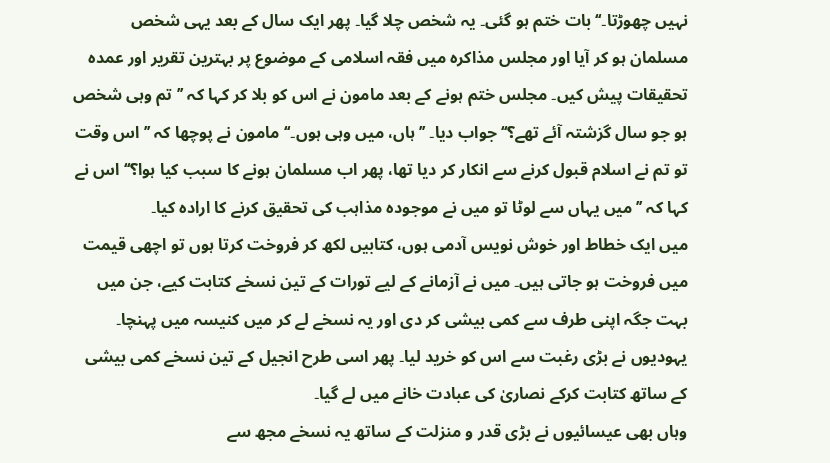نہیں چھوڑتا۔‘‘ بات ختم ہو گئی۔ یہ شخص چلا گیا۔ پھر ایک سال کے بعد یہی شخص مسلمان ہو کر آیا اور مجلس مذاکرہ میں فقہ اسلامی کے موضوع پر بہترین تقریر اور عمدہ تحقیقات پیش کیں۔ مجلس ختم ہونے کے بعد مامون نے اس کو بلا کر کہا کہ ’’تم وہی شخص ہو جو سال گزشتہ آئے تھے؟‘‘جواب دیا۔ ’’ہاں، میں وہی ہوں۔‘‘مامون نے پوچھا کہ ’’اس وقت تو تم نے اسلام قبول کرنے سے انکار کر دیا تھا، پھر اب مسلمان ہونے کا سبب کیا ہوا؟‘‘اس نے کہا کہ ’’میں یہاں سے لوٹا تو میں نے موجودہ مذاہب کی تحقیق کرنے کا ارادہ کیا۔
میں ایک خطاط اور خوش نویس آدمی ہوں، کتابیں لکھ کر فروخت کرتا ہوں تو اچھی قیمت میں فروخت ہو جاتی ہیں۔ میں نے آزمانے کے لیے تورات کے تین نسخے کتابت کیے، جن میں بہت جگہ اپنی طرف سے کمی بیشی کر دی اور یہ نسخے لے کر میں کنیسہ میں پہنچا۔ یہودیوں نے بڑی رغبت سے اس کو خرید لیا۔ پھر اسی طرح انجیل کے تین نسخے کمی بیشی کے ساتھ کتابت کرکے نصاریٰ کی عبادت خانے میں لے گیا۔
وہاں بھی عیسائیوں نے بڑی قدر و منزلت کے ساتھ یہ نسخے مجھ سے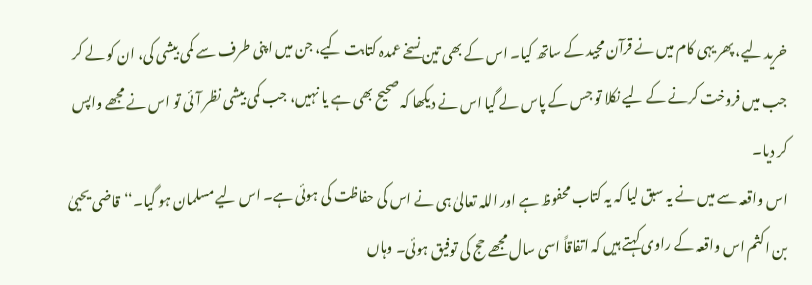خرید لیے، پھر یہی کام میں نے قرآن مجید کے ساتھ کیا۔ اس کے بھی تین نسخے عمدہ کتابت کیے، جن میں اپنی طرف سے کمی بیشی کی، ان کو لے کر جب میں فروخت کرنے کے لیے نکلا تو جس کے پاس لے گیا اس نے دیکھا کہ صحیح بھی ہے یا نہیں، جب کمی بیشی نظر آئی تو اس نے مجھے واپس کر دیا۔
اس واقعہ سے میں نے یہ سبق لیا کہ یہ کتاب محفوظ ہے اور اللہ تعالیٰ ہی نے اس کی حفاظت کی ہوئی ہے۔ اس لیے مسلمان ہو گیا۔‘‘قاضی یحییٰ بن اکثم اس واقعہ کے راوی کہتے ہیں کہ اتفاقاً اسی سال مجھے حج کی توفیق ہوئی۔ وہاں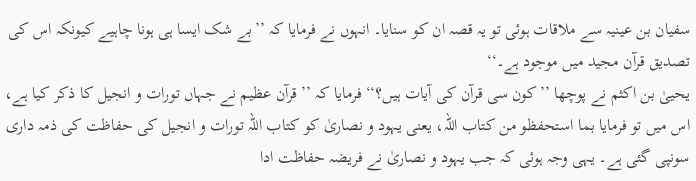سفیان بن عینیہ سے ملاقات ہوئی تو یہ قصہ ان کو سنایا۔ انہوں نے فرمایا کہ ’’بے شک ایسا ہی ہونا چاہیے کیونکہ اس کی تصدیق قرآن مجید میں موجود ہے۔‘‘
یحییٰ بن اکثم نے پوچھا ’’کون سی قرآن کی آیات ہیں؟‘‘فرمایا کہ ’’قرآن عظیم نے جہاں تورات و انجیل کا ذکر کیا ہے، اس میں تو فرمایا بما استحفظو من کتاب اللہ، یعنی یہود و نصاریٰ کو کتاب اللہ تورات و انجیل کی حفاظت کی ذمہ داری سونپی گئی ہے۔ یہی وجہ ہوئی کہ جب یہود و نصاریٰ نے فریضہ حفاظت ادا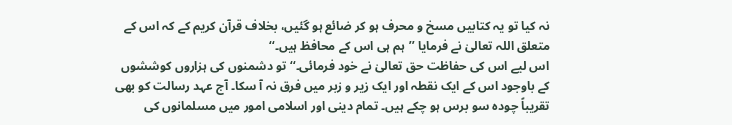نہ کیا تو یہ کتابیں مسخ و محرف ہو کر ضائع ہو گئیں، بخلاف قرآن کریم کے کہ اس کے متعلق اللہ تعالیٰ نے فرمایا ’’ہم ہی اس کے محافظ ہیں۔‘‘
اس لیے اس کی حفاظت حق تعالیٰ نے خود فرمائی۔‘‘تو دشمنوں کی ہزاروں کوششوں کے باوجود اس کے ایک نقطہ اور ایک زیر و زبر میں فرق نہ آ سکا۔ آج عہد رسالت کو بھی تقریباً چودہ سو برس ہو چکے ہیں۔ تمام دینی اور اسلامی امور میں مسلمانوں کی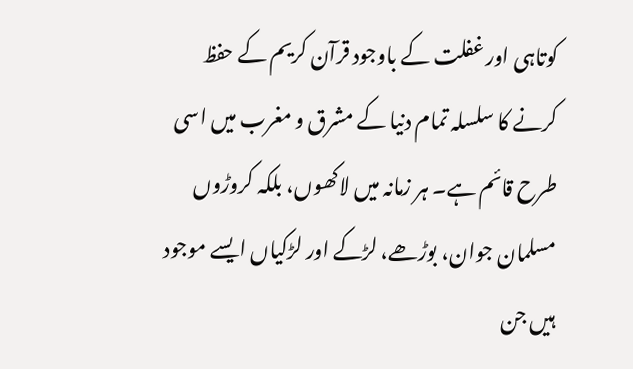کوتاہی اور غفلت کے باوجود قرآن کریم کے حفظ کرنے کا سلسلہ تمام دنیا کے مشرق و مغرب میں اسی طرح قائم ہے۔ ہر زمانہ میں لاکھوں، بلکہ کروڑوں مسلمان جوان، بوڑھے، لڑکے اور لڑکیاں ایسے موجود ہیں جن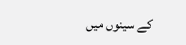کے سینوں میں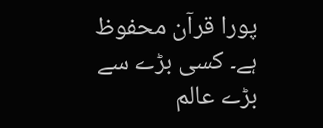پورا قرآن محفوظ ہے۔ کسی بڑے سے بڑے عالم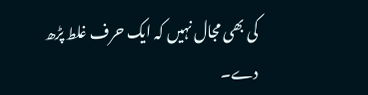کی بھی مجال نہیں کہ ایک حرف غلط پڑھ دے۔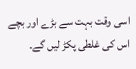اسی وقت بہت سے بڑے اور بچے اس کی غلطی پکڑ لیں گے۔